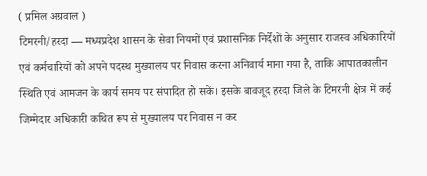( प्रमिल अग्रवाल )
टिमरनी/हरदा — मध्यप्रदेश शासन के सेवा नियमों एवं प्रशासनिक निर्देशों के अनुसार राजस्व अधिकारियों एवं कर्मचारियों को अपने पदस्थ मुख्यालय पर निवास करना अनिवार्य माना गया है, ताकि आपातकालीन स्थिति एवं आमजन के कार्य समय पर संपादित हो सकें। इसके बावजूद हरदा जिले के टिमरनी क्षेत्र में कई जिम्मेदार अधिकारी कथित रूप से मुख्यालय पर निवास न कर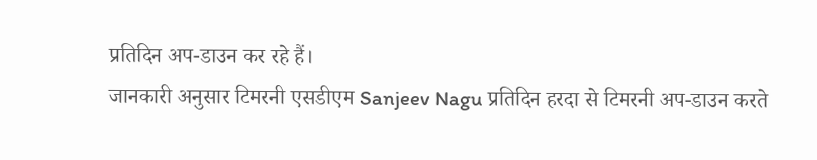प्रतिदिन अप-डाउन कर रहे हैं।
जानकारी अनुसार टिमरनी एसडीएम Sanjeev Nagu प्रतिदिन हरदा से टिमरनी अप-डाउन करते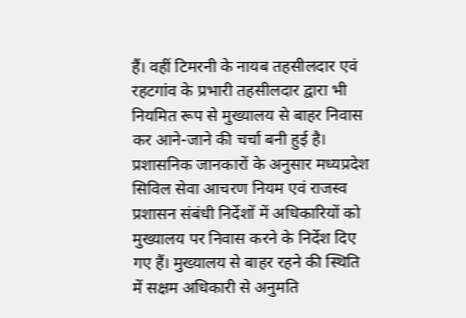हैं। वहीं टिमरनी के नायब तहसीलदार एवं रहटगांव के प्रभारी तहसीलदार द्वारा भी नियमित रूप से मुख्यालय से बाहर निवास कर आने-जाने की चर्चा बनी हुई है।
प्रशासनिक जानकारों के अनुसार मध्यप्रदेश सिविल सेवा आचरण नियम एवं राजस्व प्रशासन संबंधी निर्देशों में अधिकारियों को मुख्यालय पर निवास करने के निर्देश दिए गए हैं। मुख्यालय से बाहर रहने की स्थिति में सक्षम अधिकारी से अनुमति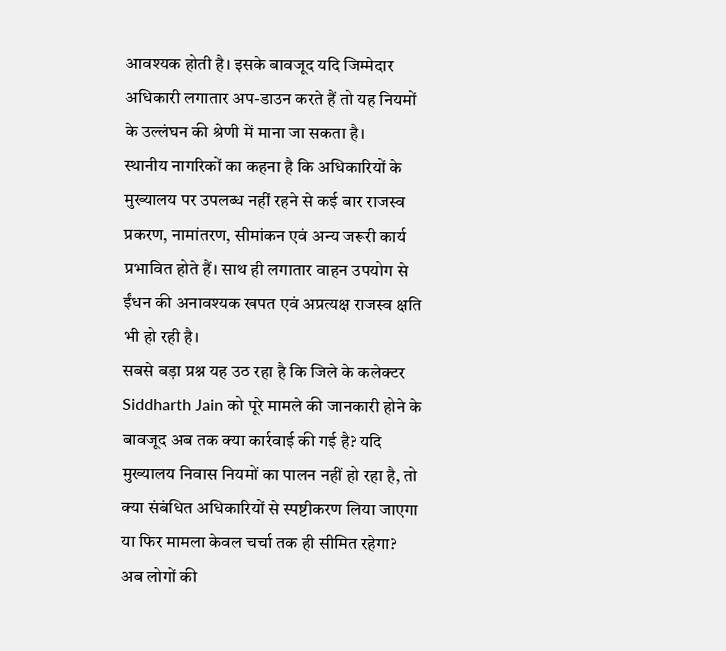आवश्यक होती है। इसके बावजूद यदि जिम्मेदार अधिकारी लगातार अप-डाउन करते हैं तो यह नियमों के उल्लंघन की श्रेणी में माना जा सकता है।
स्थानीय नागरिकों का कहना है कि अधिकारियों के मुख्यालय पर उपलब्ध नहीं रहने से कई बार राजस्व प्रकरण, नामांतरण, सीमांकन एवं अन्य जरूरी कार्य प्रभावित होते हैं। साथ ही लगातार वाहन उपयोग से ईंधन की अनावश्यक खपत एवं अप्रत्यक्ष राजस्व क्षति भी हो रही है।
सबसे बड़ा प्रश्न यह उठ रहा है कि जिले के कलेक्टर Siddharth Jain को पूरे मामले की जानकारी होने के बावजूद अब तक क्या कार्रवाई की गई है? यदि मुख्यालय निवास नियमों का पालन नहीं हो रहा है, तो क्या संबंधित अधिकारियों से स्पष्टीकरण लिया जाएगा या फिर मामला केवल चर्चा तक ही सीमित रहेगा?
अब लोगों की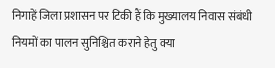निगाहें जिला प्रशासन पर टिकी हैं कि मुख्यालय निवास संबंधी नियमों का पालन सुनिश्चित कराने हेतु क्या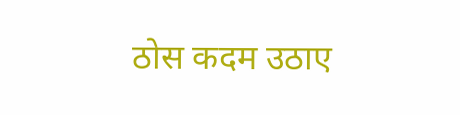ठोस कदम उठाए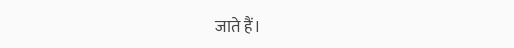जाते हैं।